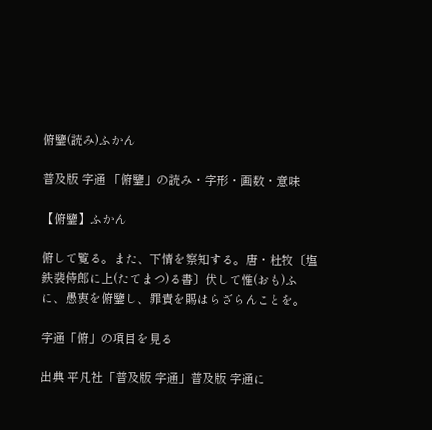俯鑒(読み)ふかん

普及版 字通 「俯鑒」の読み・字形・画数・意味

【俯鑒】ふかん

俯して覧る。また、下情を察知する。唐・杜牧〔塩鉄裴侍郎に上(たてまつ)る書〕伏して惟(おも)ふに、愚衷を俯鑒し、罪責を賜はらざらんことを。

字通「俯」の項目を見る

出典 平凡社「普及版 字通」普及版 字通に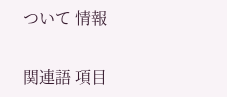ついて 情報

関連語 項目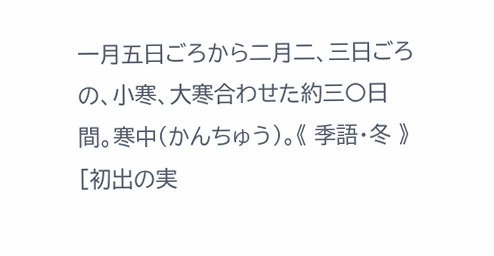一月五日ごろから二月二、三日ごろの、小寒、大寒合わせた約三〇日間。寒中(かんちゅう)。《 季語・冬 》[初出の実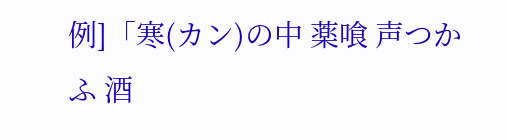例]「寒(カン)の中 薬喰 声つかふ 酒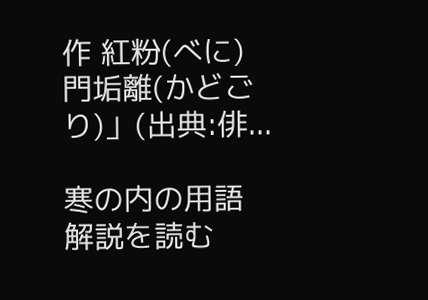作 紅粉(べに) 門垢離(かどごり)」(出典:俳...

寒の内の用語解説を読む